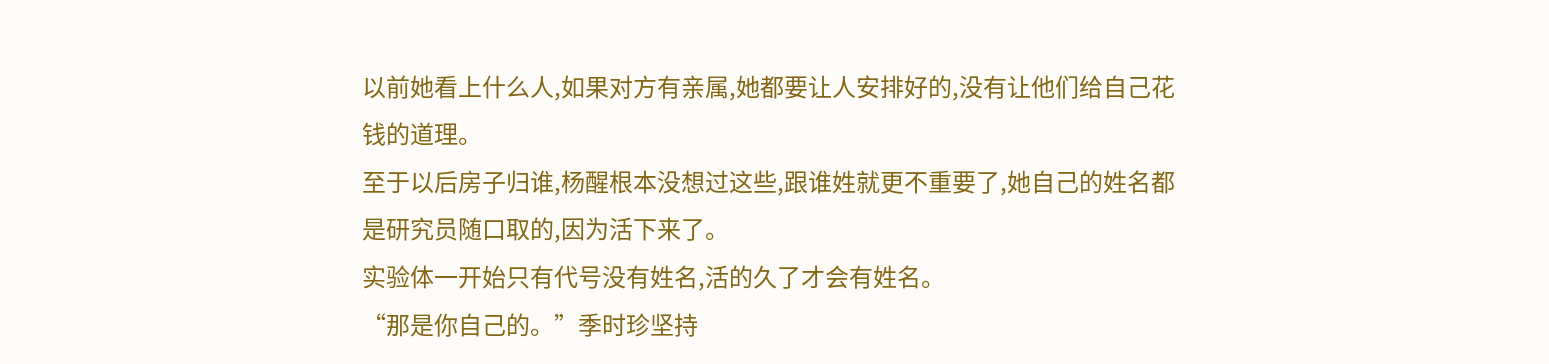以前她看上什么人,如果对方有亲属,她都要让人安排好的,没有让他们给自己花钱的道理。
至于以后房子归谁,杨醒根本没想过这些,跟谁姓就更不重要了,她自己的姓名都是研究员随口取的,因为活下来了。
实验体一开始只有代号没有姓名,活的久了才会有姓名。
“那是你自己的。”季时珍坚持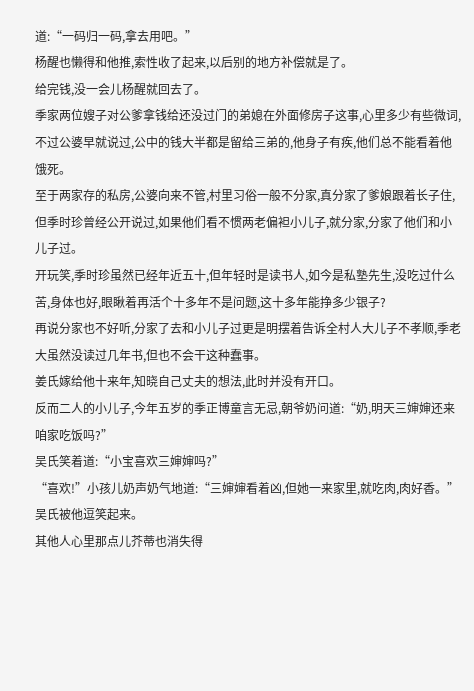道:“一码归一码,拿去用吧。”
杨醒也懒得和他推,索性收了起来,以后别的地方补偿就是了。
给完钱,没一会儿杨醒就回去了。
季家两位嫂子对公爹拿钱给还没过门的弟媳在外面修房子这事,心里多少有些微词,不过公婆早就说过,公中的钱大半都是留给三弟的,他身子有疾,他们总不能看着他饿死。
至于两家存的私房,公婆向来不管,村里习俗一般不分家,真分家了爹娘跟着长子住,但季时珍曾经公开说过,如果他们看不惯两老偏袒小儿子,就分家,分家了他们和小儿子过。
开玩笑,季时珍虽然已经年近五十,但年轻时是读书人,如今是私塾先生,没吃过什么苦,身体也好,眼瞅着再活个十多年不是问题,这十多年能挣多少银子?
再说分家也不好听,分家了去和小儿子过更是明摆着告诉全村人大儿子不孝顺,季老大虽然没读过几年书,但也不会干这种蠢事。
姜氏嫁给他十来年,知晓自己丈夫的想法,此时并没有开口。
反而二人的小儿子,今年五岁的季正博童言无忌,朝爷奶问道:“奶,明天三婶婶还来咱家吃饭吗?”
吴氏笑着道:“小宝喜欢三婶婶吗?”
“喜欢!”小孩儿奶声奶气地道:“三婶婶看着凶,但她一来家里,就吃肉,肉好香。”
吴氏被他逗笑起来。
其他人心里那点儿芥蒂也消失得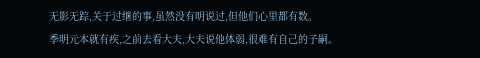无影无踪,关于过继的事,虽然没有明说过,但他们心里都有数。
季明元本就有疾,之前去看大夫,大夫说他体弱,很难有自己的子嗣。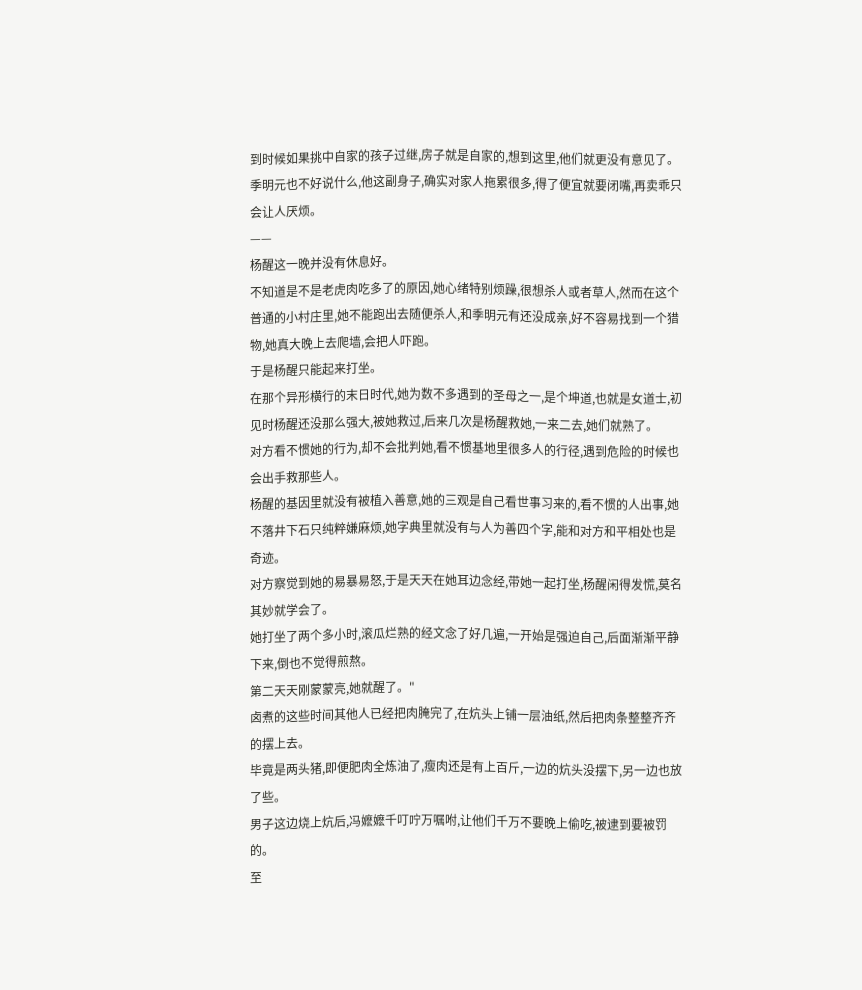到时候如果挑中自家的孩子过继,房子就是自家的,想到这里,他们就更没有意见了。
季明元也不好说什么,他这副身子,确实对家人拖累很多,得了便宜就要闭嘴,再卖乖只会让人厌烦。
——
杨醒这一晚并没有休息好。
不知道是不是老虎肉吃多了的原因,她心绪特别烦躁,很想杀人或者草人,然而在这个普通的小村庄里,她不能跑出去随便杀人,和季明元有还没成亲,好不容易找到一个猎物,她真大晚上去爬墙,会把人吓跑。
于是杨醒只能起来打坐。
在那个异形横行的末日时代,她为数不多遇到的圣母之一,是个坤道,也就是女道士,初见时杨醒还没那么强大,被她救过,后来几次是杨醒救她,一来二去,她们就熟了。
对方看不惯她的行为,却不会批判她,看不惯基地里很多人的行径,遇到危险的时候也会出手救那些人。
杨醒的基因里就没有被植入善意,她的三观是自己看世事习来的,看不惯的人出事,她不落井下石只纯粹嫌麻烦,她字典里就没有与人为善四个字,能和对方和平相处也是奇迹。
对方察觉到她的易暴易怒,于是天天在她耳边念经,带她一起打坐,杨醒闲得发慌,莫名其妙就学会了。
她打坐了两个多小时,滚瓜烂熟的经文念了好几遍,一开始是强迫自己,后面渐渐平静下来,倒也不觉得煎熬。
第二天天刚蒙蒙亮,她就醒了。"
卤煮的这些时间其他人已经把肉腌完了,在炕头上铺一层油纸,然后把肉条整整齐齐的摆上去。
毕竟是两头猪,即便肥肉全炼油了,瘦肉还是有上百斤,一边的炕头没摆下,另一边也放了些。
男子这边烧上炕后,冯嬷嬷千叮咛万嘱咐,让他们千万不要晚上偷吃,被逮到要被罚的。
至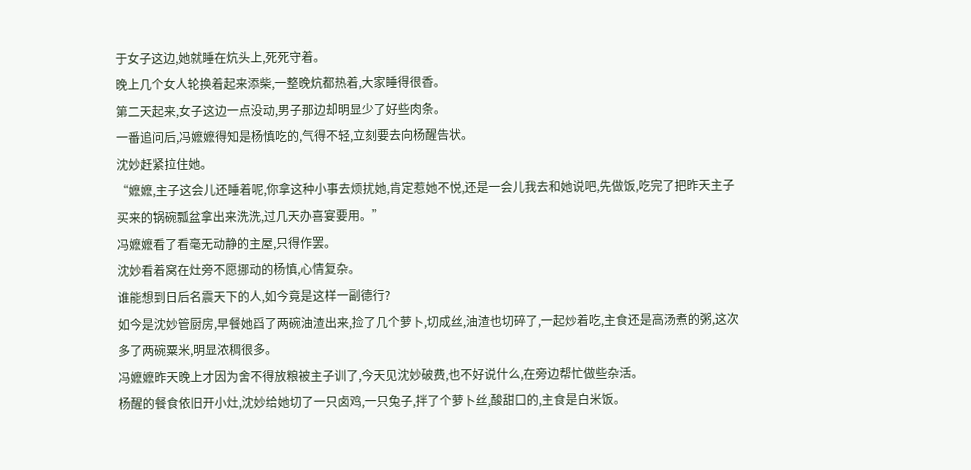于女子这边,她就睡在炕头上,死死守着。
晚上几个女人轮换着起来添柴,一整晚炕都热着,大家睡得很香。
第二天起来,女子这边一点没动,男子那边却明显少了好些肉条。
一番追问后,冯嬷嬷得知是杨慎吃的,气得不轻,立刻要去向杨醒告状。
沈妙赶紧拉住她。
“嬷嬷,主子这会儿还睡着呢,你拿这种小事去烦扰她,肯定惹她不悦,还是一会儿我去和她说吧,先做饭,吃完了把昨天主子买来的锅碗瓢盆拿出来洗洗,过几天办喜宴要用。”
冯嬷嬷看了看毫无动静的主屋,只得作罢。
沈妙看着窝在灶旁不愿挪动的杨慎,心情复杂。
谁能想到日后名震天下的人,如今竟是这样一副德行?
如今是沈妙管厨房,早餐她舀了两碗油渣出来,捡了几个萝卜,切成丝,油渣也切碎了,一起炒着吃,主食还是高汤煮的粥,这次多了两碗粟米,明显浓稠很多。
冯嬷嬷昨天晚上才因为舍不得放粮被主子训了,今天见沈妙破费,也不好说什么,在旁边帮忙做些杂活。
杨醒的餐食依旧开小灶,沈妙给她切了一只卤鸡,一只兔子,拌了个萝卜丝,酸甜口的,主食是白米饭。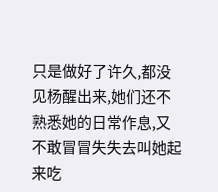只是做好了许久,都没见杨醒出来,她们还不熟悉她的日常作息,又不敢冒冒失失去叫她起来吃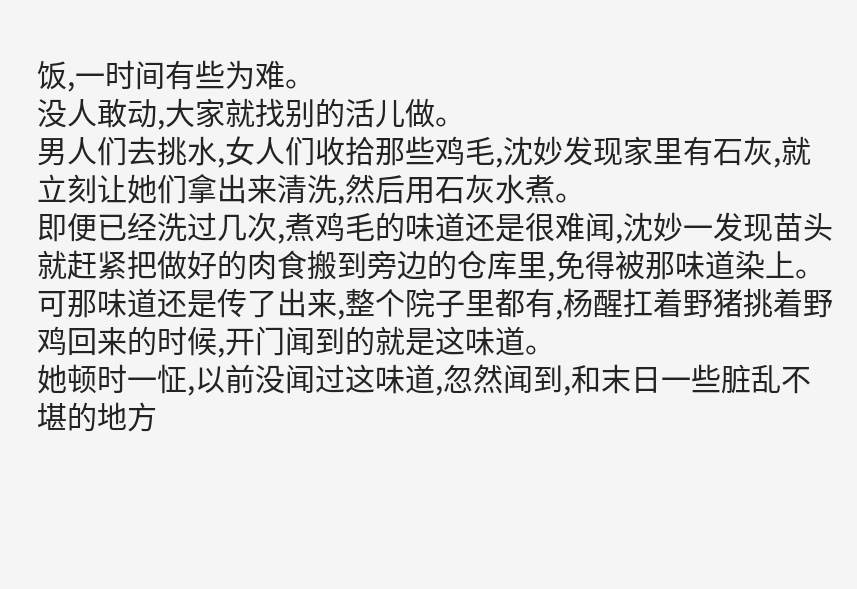饭,一时间有些为难。
没人敢动,大家就找别的活儿做。
男人们去挑水,女人们收拾那些鸡毛,沈妙发现家里有石灰,就立刻让她们拿出来清洗,然后用石灰水煮。
即便已经洗过几次,煮鸡毛的味道还是很难闻,沈妙一发现苗头就赶紧把做好的肉食搬到旁边的仓库里,免得被那味道染上。
可那味道还是传了出来,整个院子里都有,杨醒扛着野猪挑着野鸡回来的时候,开门闻到的就是这味道。
她顿时一怔,以前没闻过这味道,忽然闻到,和末日一些脏乱不堪的地方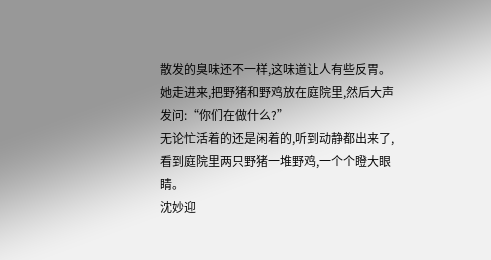散发的臭味还不一样,这味道让人有些反胃。
她走进来,把野猪和野鸡放在庭院里,然后大声发问:“你们在做什么?”
无论忙活着的还是闲着的,听到动静都出来了,看到庭院里两只野猪一堆野鸡,一个个瞪大眼睛。
沈妙迎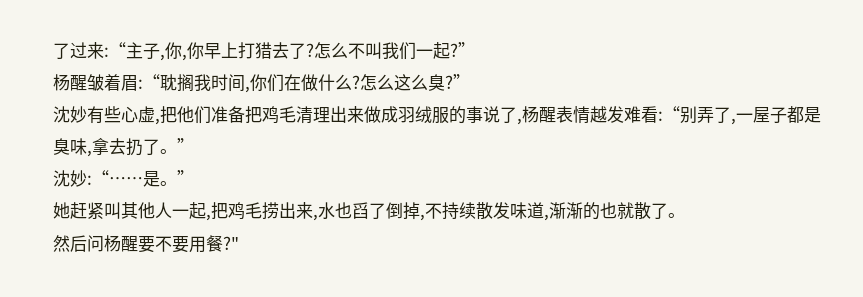了过来:“主子,你,你早上打猎去了?怎么不叫我们一起?”
杨醒皱着眉:“耽搁我时间,你们在做什么?怎么这么臭?”
沈妙有些心虚,把他们准备把鸡毛清理出来做成羽绒服的事说了,杨醒表情越发难看:“别弄了,一屋子都是臭味,拿去扔了。”
沈妙:“……是。”
她赶紧叫其他人一起,把鸡毛捞出来,水也舀了倒掉,不持续散发味道,渐渐的也就散了。
然后问杨醒要不要用餐?"